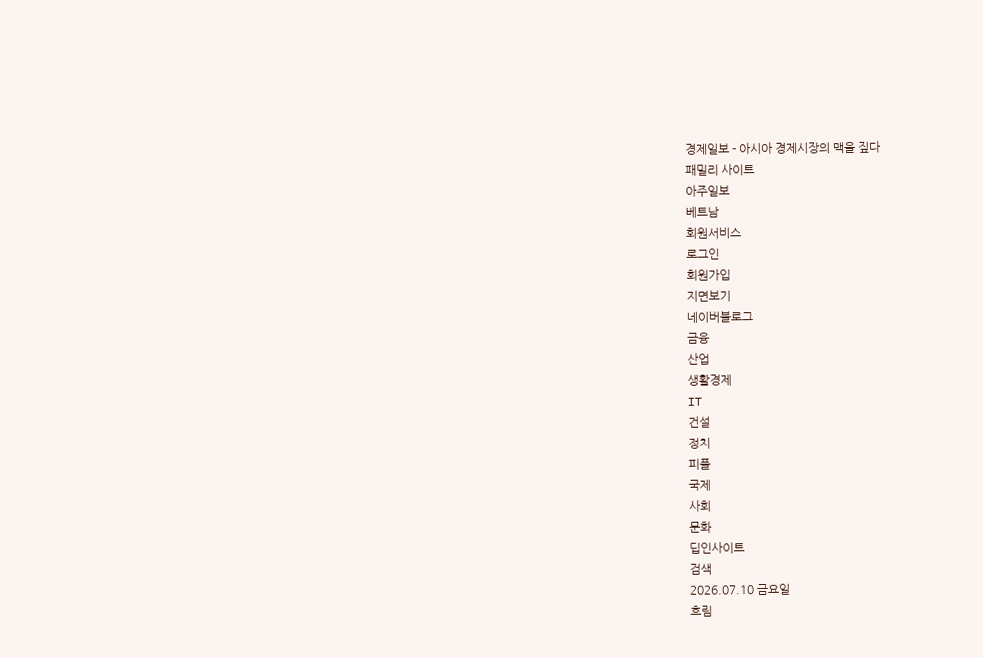경제일보 - 아시아 경제시장의 맥을 짚다
패밀리 사이트
아주일보
베트남
회원서비스
로그인
회원가입
지면보기
네이버블로그
금융
산업
생활경제
IT
건설
정치
피플
국제
사회
문화
딥인사이트
검색
2026.07.10 금요일
흐림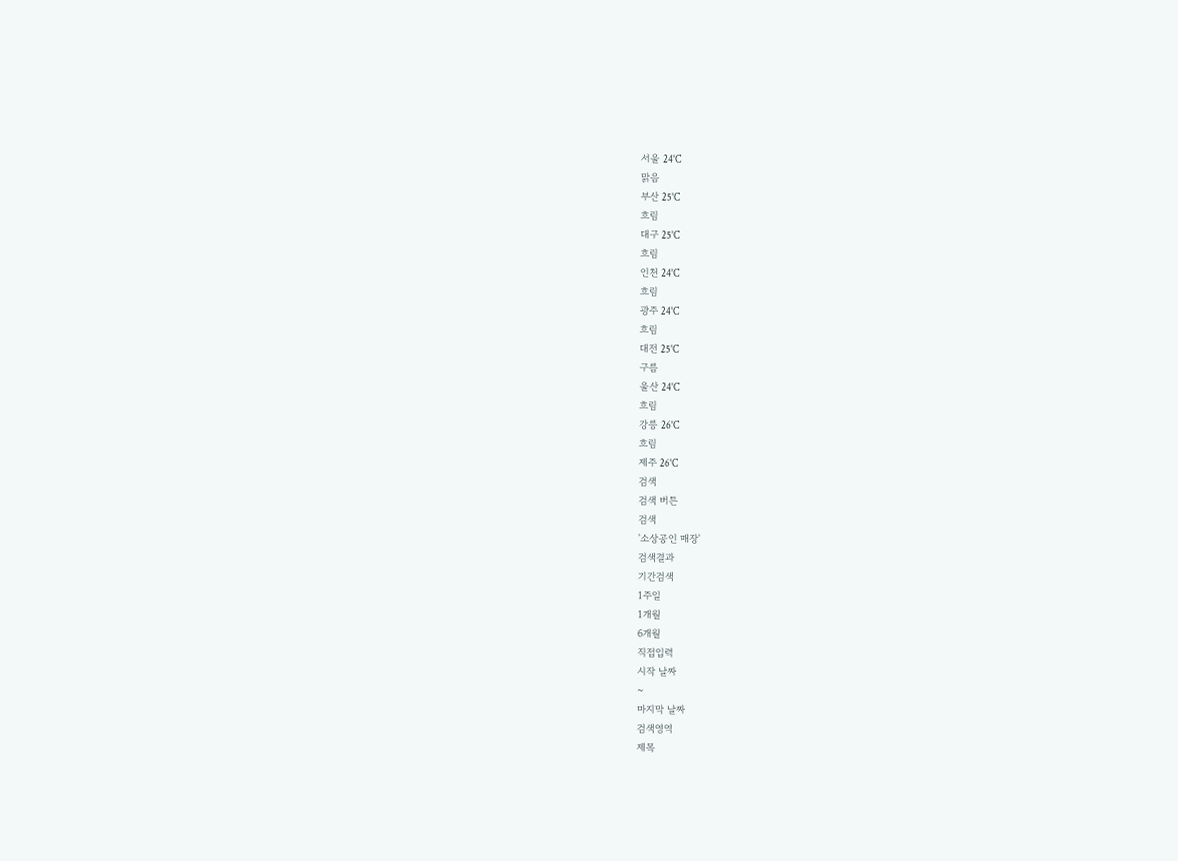서울 24˚C
맑음
부산 25˚C
흐림
대구 25˚C
흐림
인천 24˚C
흐림
광주 24˚C
흐림
대전 25˚C
구름
울산 24˚C
흐림
강릉 26˚C
흐림
제주 26˚C
검색
검색 버튼
검색
'소상공인 매장'
검색결과
기간검색
1주일
1개월
6개월
직접입력
시작 날짜
~
마지막 날짜
검색영역
제목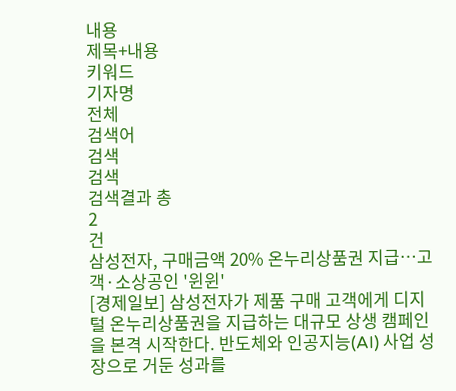내용
제목+내용
키워드
기자명
전체
검색어
검색
검색
검색결과 총
2
건
삼성전자, 구매금액 20% 온누리상품권 지급…고객·소상공인 '윈윈'
[경제일보] 삼성전자가 제품 구매 고객에게 디지털 온누리상품권을 지급하는 대규모 상생 캠페인을 본격 시작한다. 반도체와 인공지능(AI) 사업 성장으로 거둔 성과를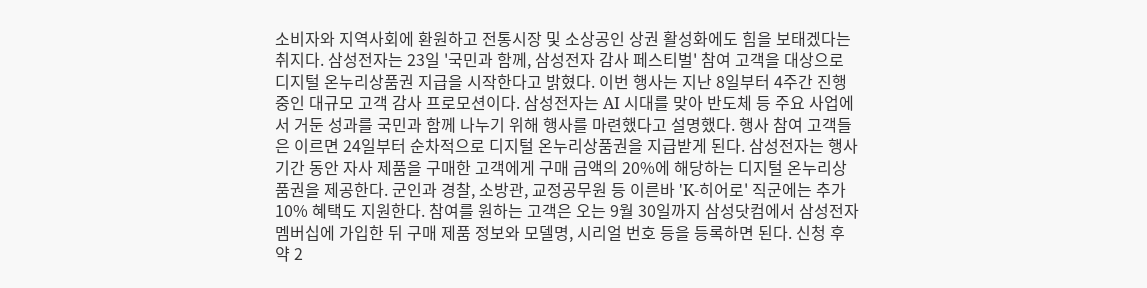소비자와 지역사회에 환원하고 전통시장 및 소상공인 상권 활성화에도 힘을 보태겠다는 취지다. 삼성전자는 23일 '국민과 함께, 삼성전자 감사 페스티벌' 참여 고객을 대상으로 디지털 온누리상품권 지급을 시작한다고 밝혔다. 이번 행사는 지난 8일부터 4주간 진행 중인 대규모 고객 감사 프로모션이다. 삼성전자는 AI 시대를 맞아 반도체 등 주요 사업에서 거둔 성과를 국민과 함께 나누기 위해 행사를 마련했다고 설명했다. 행사 참여 고객들은 이르면 24일부터 순차적으로 디지털 온누리상품권을 지급받게 된다. 삼성전자는 행사 기간 동안 자사 제품을 구매한 고객에게 구매 금액의 20%에 해당하는 디지털 온누리상품권을 제공한다. 군인과 경찰, 소방관, 교정공무원 등 이른바 'K-히어로' 직군에는 추가 10% 혜택도 지원한다. 참여를 원하는 고객은 오는 9월 30일까지 삼성닷컴에서 삼성전자 멤버십에 가입한 뒤 구매 제품 정보와 모델명, 시리얼 번호 등을 등록하면 된다. 신청 후 약 2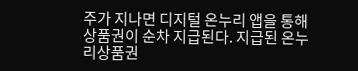주가 지나면 디지털 온누리 앱을 통해 상품권이 순차 지급된다. 지급된 온누리상품권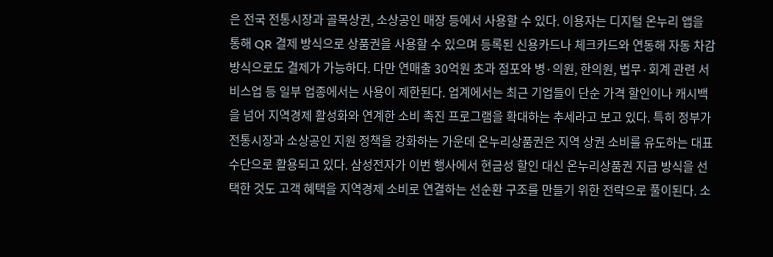은 전국 전통시장과 골목상권, 소상공인 매장 등에서 사용할 수 있다. 이용자는 디지털 온누리 앱을 통해 QR 결제 방식으로 상품권을 사용할 수 있으며 등록된 신용카드나 체크카드와 연동해 자동 차감 방식으로도 결제가 가능하다. 다만 연매출 30억원 초과 점포와 병·의원, 한의원, 법무·회계 관련 서비스업 등 일부 업종에서는 사용이 제한된다. 업계에서는 최근 기업들이 단순 가격 할인이나 캐시백을 넘어 지역경제 활성화와 연계한 소비 촉진 프로그램을 확대하는 추세라고 보고 있다. 특히 정부가 전통시장과 소상공인 지원 정책을 강화하는 가운데 온누리상품권은 지역 상권 소비를 유도하는 대표 수단으로 활용되고 있다. 삼성전자가 이번 행사에서 현금성 할인 대신 온누리상품권 지급 방식을 선택한 것도 고객 혜택을 지역경제 소비로 연결하는 선순환 구조를 만들기 위한 전략으로 풀이된다. 소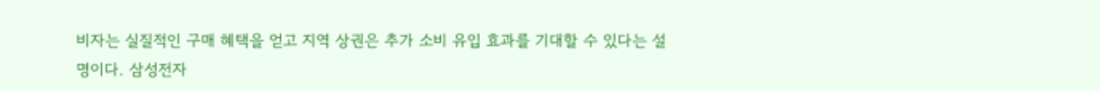비자는 실질적인 구매 혜택을 얻고 지역 상권은 추가 소비 유입 효과를 기대할 수 있다는 설명이다. 삼성전자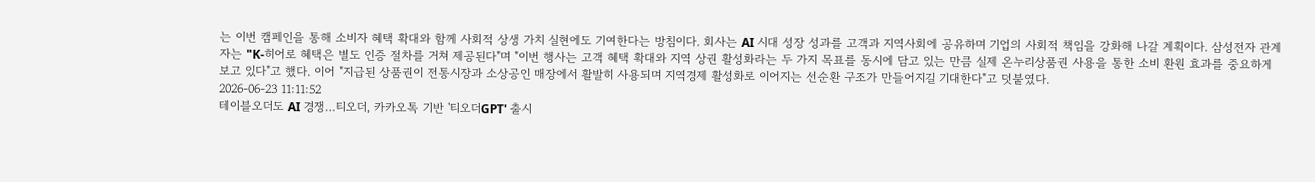는 이번 캠페인을 통해 소비자 혜택 확대와 함께 사회적 상생 가치 실현에도 기여한다는 방침이다. 회사는 AI 시대 성장 성과를 고객과 지역사회에 공유하며 기업의 사회적 책임을 강화해 나갈 계획이다. 삼성전자 관계자는 "K-히어로 혜택은 별도 인증 절차를 거쳐 제공된다"며 "이번 행사는 고객 혜택 확대와 지역 상권 활성화라는 두 가지 목표를 동시에 담고 있는 만큼 실제 온누리상품권 사용을 통한 소비 환원 효과를 중요하게 보고 있다"고 했다. 이어 "지급된 상품권이 전통시장과 소상공인 매장에서 활발히 사용되며 지역경제 활성화로 이어지는 선순환 구조가 만들어지길 기대한다"고 덧붙였다.
2026-06-23 11:11:52
테이블오더도 AI 경쟁…티오더, 카카오톡 기반 '티오더GPT' 출시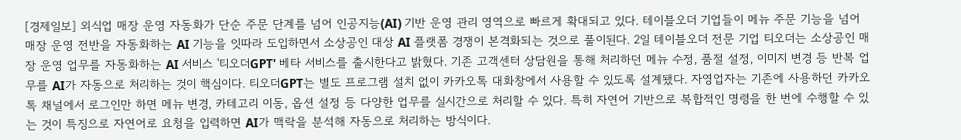[경제일보] 외식업 매장 운영 자동화가 단순 주문 단계를 넘어 인공지능(AI) 기반 운영 관리 영역으로 빠르게 확대되고 있다. 테이블오더 기업들이 메뉴 주문 기능을 넘어 매장 운영 전반을 자동화하는 AI 기능을 잇따라 도입하면서 소상공인 대상 AI 플랫폼 경쟁이 본격화되는 것으로 풀이된다. 2일 테이블오더 전문 기업 티오더는 소상공인 매장 운영 업무를 자동화하는 AI 서비스 '티오더GPT' 베타 서비스를 출시한다고 밝혔다. 기존 고객센터 상담원을 통해 처리하던 메뉴 수정, 품절 설정, 이미지 변경 등 반복 업무를 AI가 자동으로 처리하는 것이 핵심이다. 티오더GPT는 별도 프로그램 설치 없이 카카오톡 대화창에서 사용할 수 있도록 설계됐다. 자영업자는 기존에 사용하던 카카오톡 채널에서 로그인만 하면 메뉴 변경, 카테고리 이동, 옵션 설정 등 다양한 업무를 실시간으로 처리할 수 있다. 특히 자연어 기반으로 복합적인 명령을 한 번에 수행할 수 있는 것이 특징으로 자연어로 요청을 입력하면 AI가 맥락을 분석해 자동으로 처리하는 방식이다.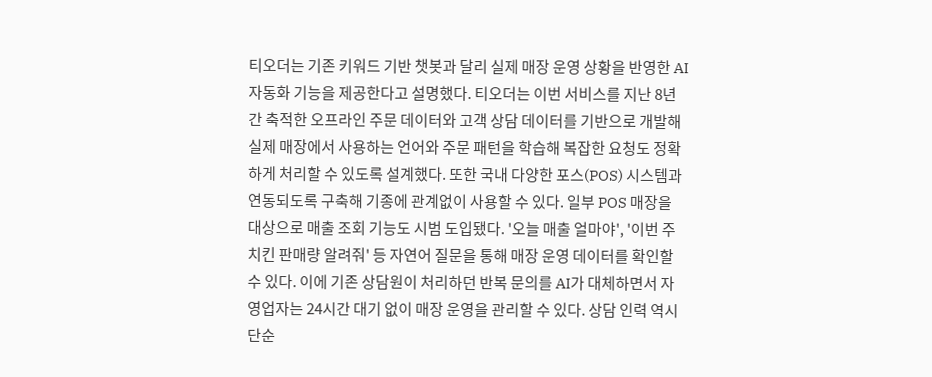티오더는 기존 키워드 기반 챗봇과 달리 실제 매장 운영 상황을 반영한 AI 자동화 기능을 제공한다고 설명했다. 티오더는 이번 서비스를 지난 8년간 축적한 오프라인 주문 데이터와 고객 상담 데이터를 기반으로 개발해 실제 매장에서 사용하는 언어와 주문 패턴을 학습해 복잡한 요청도 정확하게 처리할 수 있도록 설계했다. 또한 국내 다양한 포스(POS) 시스템과 연동되도록 구축해 기종에 관계없이 사용할 수 있다. 일부 POS 매장을 대상으로 매출 조회 기능도 시범 도입됐다. '오늘 매출 얼마야', '이번 주 치킨 판매량 알려줘' 등 자연어 질문을 통해 매장 운영 데이터를 확인할 수 있다. 이에 기존 상담원이 처리하던 반복 문의를 AI가 대체하면서 자영업자는 24시간 대기 없이 매장 운영을 관리할 수 있다. 상담 인력 역시 단순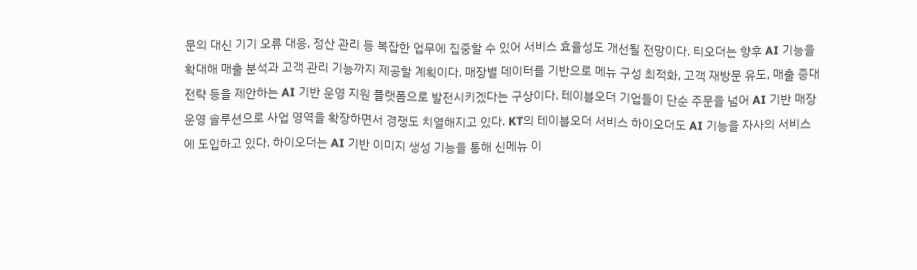문의 대신 기기 오류 대응, 정산 관리 등 복잡한 업무에 집중할 수 있어 서비스 효율성도 개선될 전망이다. 티오더는 향후 AI 기능을 확대해 매출 분석과 고객 관리 기능까지 제공할 계획이다. 매장별 데이터를 기반으로 메뉴 구성 최적화, 고객 재방문 유도, 매출 증대 전략 등을 제안하는 AI 기반 운영 지원 플랫폼으로 발전시키겠다는 구상이다. 테이블오더 기업들이 단순 주문을 넘어 AI 기반 매장 운영 솔루션으로 사업 영역을 확장하면서 경쟁도 치열해지고 있다. KT의 테이블오더 서비스 하이오더도 AI 기능을 자사의 서비스에 도입하고 있다. 하이오더는 AI 기반 이미지 생성 기능을 통해 신메뉴 이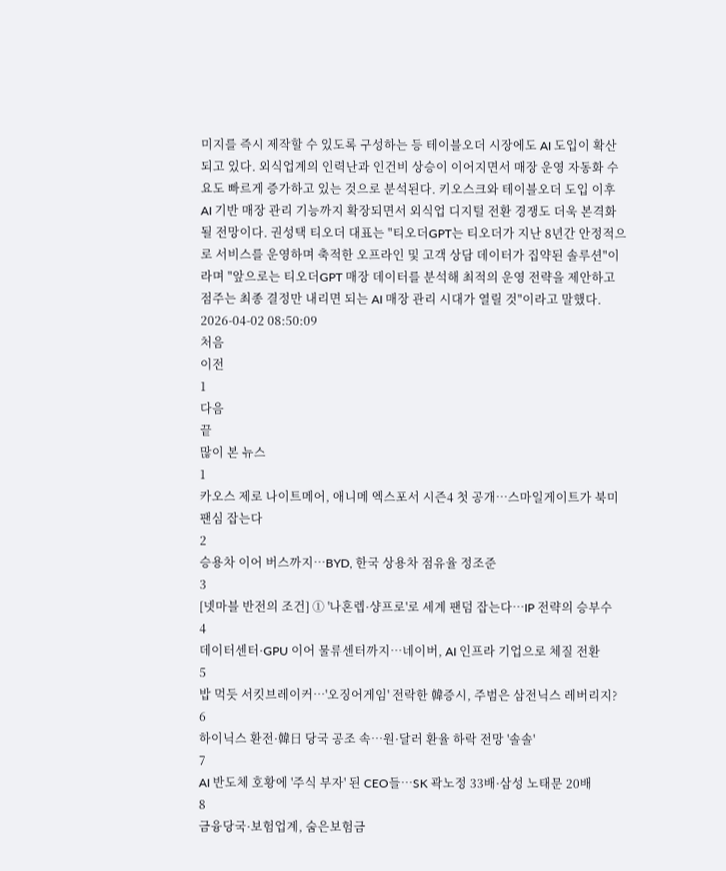미지를 즉시 제작할 수 있도록 구성하는 등 테이블오더 시장에도 AI 도입이 확산되고 있다. 외식업계의 인력난과 인건비 상승이 이어지면서 매장 운영 자동화 수요도 빠르게 증가하고 있는 것으로 분석된다. 키오스크와 테이블오더 도입 이후 AI 기반 매장 관리 기능까지 확장되면서 외식업 디지털 전환 경쟁도 더욱 본격화될 전망이다. 권성택 티오더 대표는 "티오더GPT는 티오더가 지난 8년간 안정적으로 서비스를 운영하며 축적한 오프라인 및 고객 상담 데이터가 집약된 솔루션"이라며 "앞으로는 티오더GPT 매장 데이터를 분석해 최적의 운영 전략을 제안하고 점주는 최종 결정만 내리면 되는 AI 매장 관리 시대가 열릴 것"이라고 말했다.
2026-04-02 08:50:09
처음
이전
1
다음
끝
많이 본 뉴스
1
카오스 제로 나이트메어, 애니메 엑스포서 시즌4 첫 공개…스마일게이트가 북미 팬심 잡는다
2
승용차 이어 버스까지…BYD, 한국 상용차 점유율 정조준
3
[넷마블 반전의 조건] ① '나혼렙·샹프로'로 세계 팬덤 잡는다…IP 전략의 승부수
4
데이터센터·GPU 이어 물류센터까지…네이버, AI 인프라 기업으로 체질 전환
5
밥 먹듯 서킷브레이커…'오징어게임' 전락한 韓증시, 주범은 삼전닉스 레버리지?
6
하이닉스 환전·韓日 당국 공조 속…원·달러 환율 하락 전망 '솔솔'
7
AI 반도체 호황에 '주식 부자' 된 CEO들…SK 곽노정 33배·삼성 노태문 20배
8
금융당국·보험업계, 숨은보험금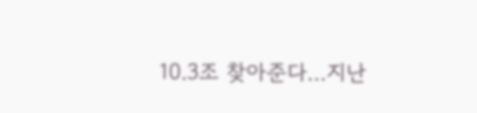10.3조 찾아준다…지난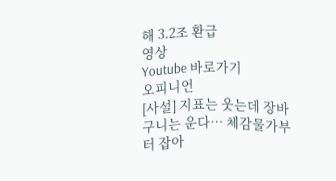해 3.2조 환급
영상
Youtube 바로가기
오피니언
[사설] 지표는 웃는데 장바구니는 운다… 체감물가부터 잡아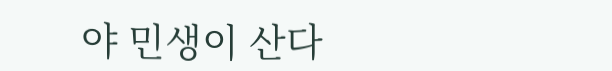야 민생이 산다